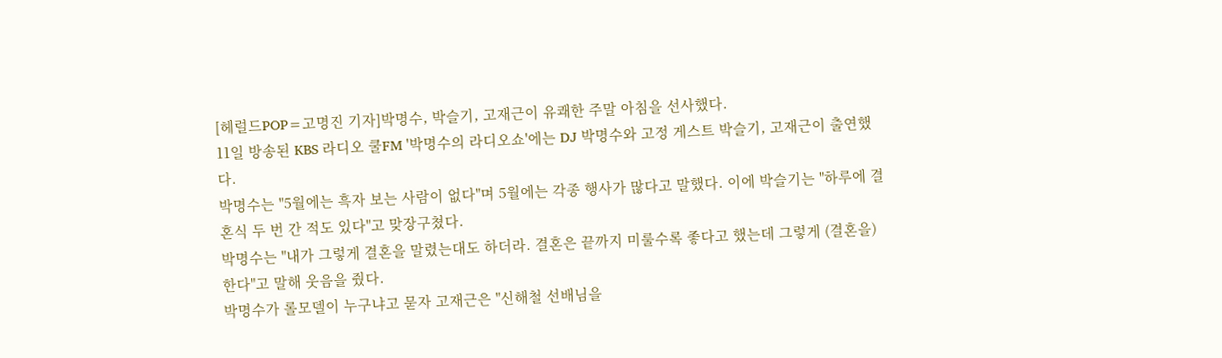[헤럴드POP=고명진 기자]박명수, 박슬기, 고재근이 유쾌한 주말 아침을 선사했다.
11일 방송된 KBS 라디오 쿨FM '박명수의 라디오쇼'에는 DJ 박명수와 고정 게스트 박슬기, 고재근이 출연했다.
박명수는 "5월에는 흑자 보는 사람이 없다"며 5월에는 각종 행사가 많다고 말했다. 이에 박슬기는 "하루에 결혼식 두 번 간 적도 있다"고 맞장구쳤다.
박명수는 "내가 그렇게 결혼을 말렸는대도 하더라. 결혼은 끝까지 미룰수록 좋다고 했는데 그렇게 (결혼을) 한다"고 말해 웃음을 줬다.
박명수가 롤모델이 누구냐고 묻자 고재근은 "신해철 선배님을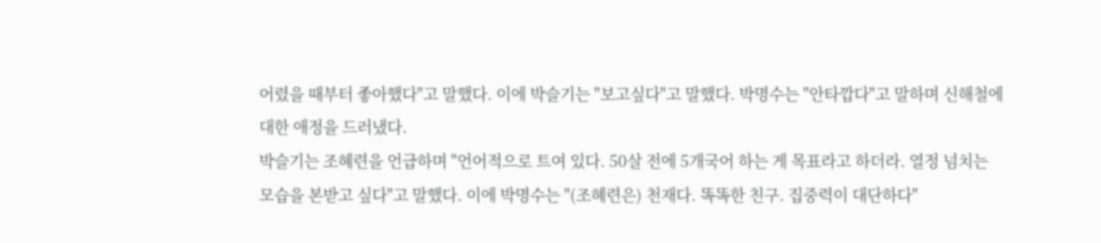어렸을 때부터 좋아했다"고 말했다. 이에 박슬기는 "보고싶다"고 말했다. 박명수는 "안타깝다"고 말하며 신해철에 대한 애정을 드러냈다.
박슬기는 조혜련을 언급하며 "언어적으로 트여 있다. 50살 전에 5개국어 하는 게 목표라고 하더라. 열정 넘치는 모습을 본받고 싶다"고 말했다. 이에 박명수는 "(조혜련은) 천재다. 똑똑한 친구. 집중력이 대단하다"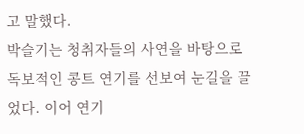고 말했다.
박슬기는 청취자들의 사연을 바탕으로 독보적인 콩트 연기를 선보여 눈길을 끌었다. 이어 연기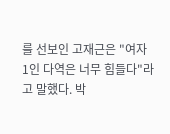를 선보인 고재근은 "여자 1인 다역은 너무 힘들다"라고 말했다. 박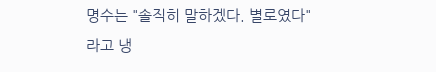명수는 "솔직히 말하겠다. 별로였다"라고 냉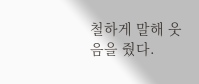철하게 말해 웃음을 줬다.